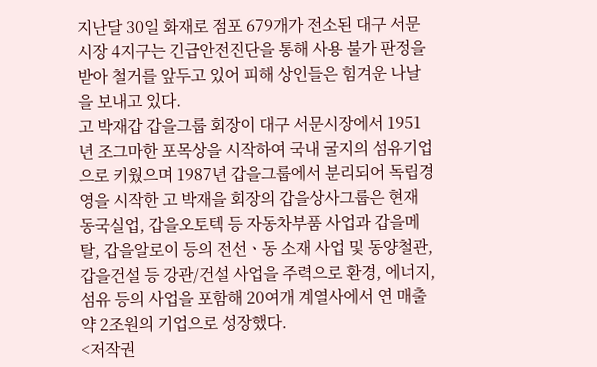지난달 30일 화재로 점포 679개가 전소된 대구 서문시장 4지구는 긴급안전진단을 통해 사용 불가 판정을 받아 철거를 앞두고 있어 피해 상인들은 힘겨운 나날을 보내고 있다.
고 박재갑 갑을그룹 회장이 대구 서문시장에서 1951년 조그마한 포목상을 시작하여 국내 굴지의 섬유기업으로 키웠으며 1987년 갑을그룹에서 분리되어 독립경영을 시작한 고 박재을 회장의 갑을상사그룹은 현재 동국실업, 갑을오토텍 등 자동차부품 사업과 갑을메탈, 갑을알로이 등의 전선ㆍ동 소재 사업 및 동양철관, 갑을건설 등 강관/건설 사업을 주력으로 환경, 에너지, 섬유 등의 사업을 포함해 20여개 계열사에서 연 매출 약 2조원의 기업으로 성장했다.
<저작권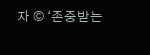자 © ‘존중받는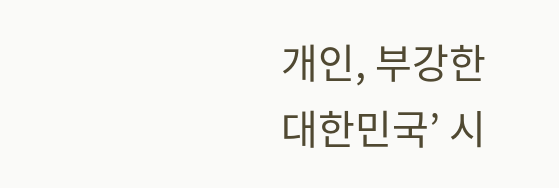개인, 부강한 대한민국’ 시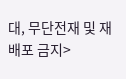대, 무단전재 및 재배포 금지>